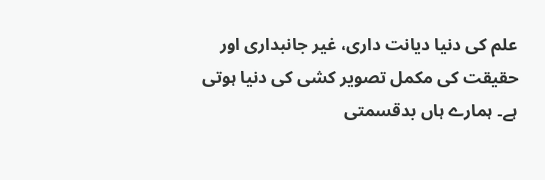علم کی دنیا دیانت داری، غیر جانبداری اور حقیقت کی مکمل تصویر کشی کی دنیا ہوتی ہے۔ ہمارے ہاں بدقسمتی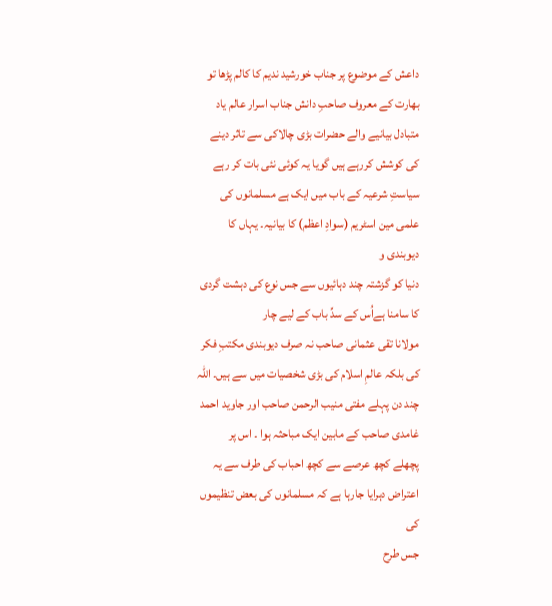داعش کے موضوع پر جناب خورشید ندیم کا کالم پڑھا تو بھارت کے معروف صاحبِ دانش جناب اسرار عالم یاد
متبادل بیانیے والے حضرات بڑی چالاکی سے تاثر دینے کی کوشش کررہے ہیں گویا یہ کوئی نئی بات کر رہے
سیاستِ شرعیہ کے باب میں ایک ہے مسلمانوں کی علمی مین اسٹریم (سوادِ اعظم) کا بیانیہ۔ یہاں کا دیوبندی و
دنیا کو گزشتہ چند دہائیوں سے جس نوع کی دہشت گردی کا سامنا ہےاُس کے سدِّ باب کے لیے چار
مولانا تقی عثمانی صاحب نہ صرف دیوبندی مکتبِ فکر کی بلکہ عالمِ اسلام کی بڑی شخصیات میں سے ہیں۔ اللہ
چند دن پہلے مفتی منیب الرحمن صاحب اور جاوید احمد غامدی صاحب کے مابین ایک مباحثہ ہوا ۔ اس پر
پچھلے کچھ عرصے سے کچھ احباب کی طرف سے یہ اعتراض دہرایا جارہا ہے کہ مسلمانوں کی بعض تنظیموں کی
جس طرح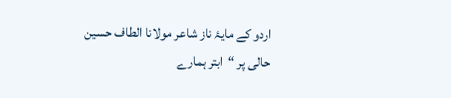اردو کے مایۂ ناز شاعر مولانا الطاف حسین حالی پر “ابتر ہمارے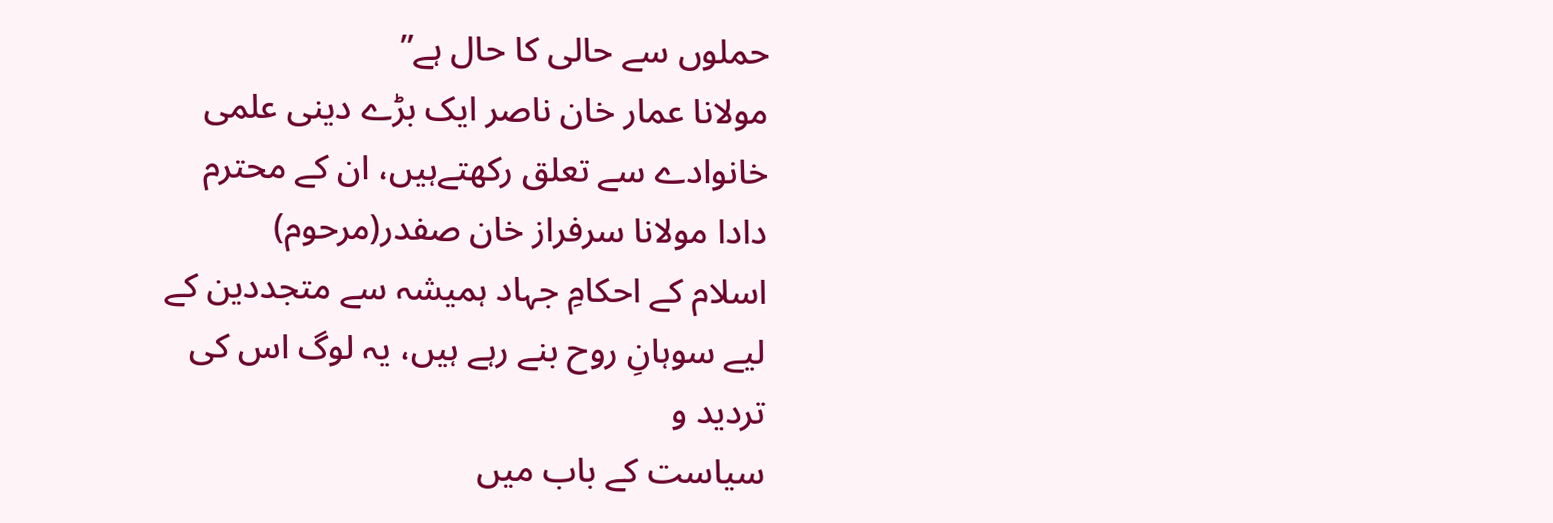حملوں سے حالی کا حال ہے”
مولانا عمار خان ناصر ایک بڑے دینی علمی خانوادے سے تعلق رکھتےہیں، ان کے محترم دادا مولانا سرفراز خان صفدر(مرحوم)
اسلام كے احكامِ جہاد ہمیشہ سے متجددین كے لیے سوہانِ روح بنے رہے ہیں، یہ لوگ اس كی تردید و
سیاست کے باب میں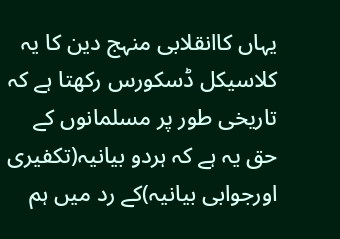یہاں کاانقلابی منہج دین کا یہ کلاسیکل ڈسکورس رکھتا ہے کہ تاریخی طور پر مسلمانوں کے
حق یہ ہے کہ ہردو بیانیہ(تکفیری اورجوابی بیانیہ)کے رد میں ہم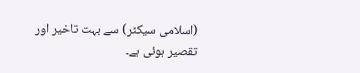(اسلامی سیکٹر) سے بہت تاخیر اور تقصیر ہوئی ہے۔